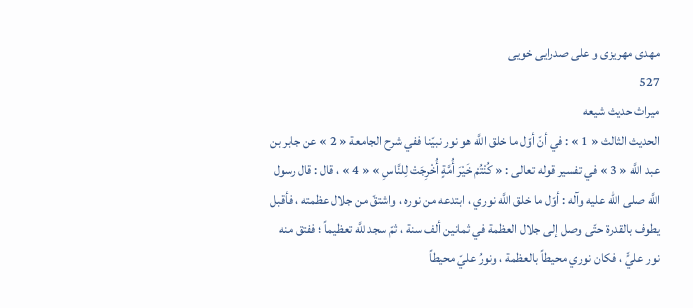مهدى مهريزى و على صدرايى خويى
527
ميراث حديث شيعه
الحديث الثالث « 1 » : في أنّ أوّل ما خلق اللَّه هو نور نبيّنا ففي شرح الجامعة « 2 » عن جابر بن عبد اللَّه « 3 » في تفسير قوله تعالى : « كُنْتُمْ خَيْرَ أُمَّةٍ أُخْرِجَتْ لِلنَّاسِ » « 4 » ، قال : قال رسول اللَّه صلى الله عليه وآله : أوّل ما خلق اللَّه نوري ، ابتدعه من نوره ، واشتقّ من جلال عظمته ، فأقبل يطوف بالقدرة حتّى وصل إلى جلال العظمة في ثمانين ألف سنة ، ثمّ سجد للَّه تعظيماً ؛ ففتق منه نور عليٍّ ، فكان نوري محيطاً بالعظمة ، ونورُ عليّ محيطاً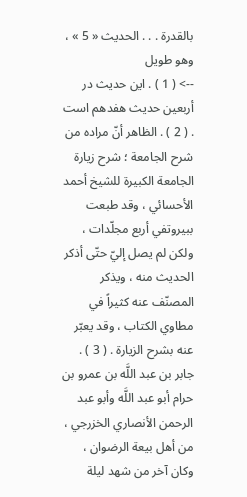بالقدرة . . . الحديث « 5 » ، وهو طويل
--> ( 1 ) . اين حديث در أربعين حديث هفدهم است . ( 2 ) . الظاهر أنّ مراده من شرح الجامعة ؛ شرح زيارة الجامعة الكبيرة للشيخ أحمد الأحسائي ، وقد طبعت ببيروتفي أربع مجلّدات ، ولكن لم يصل إليّ حتّى أذكر الحديث منه ، ويذكر المصنّف عنه كثيراً في مطاوي الكتاب ، وقد يعبّر عنه بشرح الزيارة . ( 3 ) . جابر بن عبد اللَّه بن عمرو بن حرام أبو عبد اللَّه وأبو عبد الرحمن الأنصاري الخزرجي ، من أهل بيعة الرضوان ، وكان آخر من شهد ليلة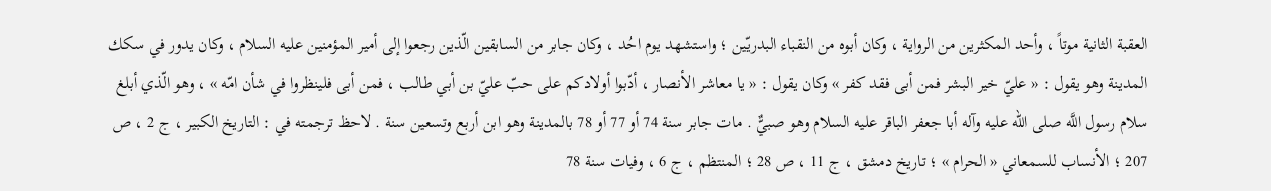العقبة الثانية موتاً ، وأحد المكثرين من الرواية ، وكان أبوه من النقباء البدريّين ؛ واستشهد يوم احُد ، وكان جابر من السابقين الّذين رجعوا إلى أمير المؤمنين عليه السلام ، وكان يدور في سكك المدينة وهو يقول : « عليّ خير البشر فمن أبى فقد كفر » وكان يقول : « يا معاشر الأنصار ، أدّبوا أولادكم على حبّ عليّ بن أبي طالب ، فمن أبى فلينظروا في شأن امّه » ، وهو الّذي أبلغ سلام رسول اللَّه صلى الله عليه وآله أبا جعفر الباقر عليه السلام وهو صبيٌّ . مات جابر سنة 74 أو 77 أو 78 بالمدينة وهو ابن أربع وتسعين سنة . لاحظ ترجمته في : التاريخ الكبير ، ج 2 ، ص 207 ؛ الأنساب للسمعاني « الحرام » ؛ تاريخ دمشق ، ج 11 ، ص 28 ؛ المنتظم ، ج 6 ، وفيات سنة 78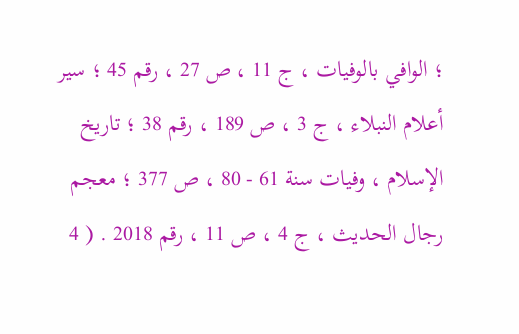؛ الوافي بالوفيات ، ج 11 ، ص 27 ، رقم 45 ؛ سير أعلام النبلاء ، ج 3 ، ص 189 ، رقم 38 ؛ تاريخ الإسلام ، وفيات سنة 61 - 80 ، ص 377 ؛ معجم رجال الحديث ، ج 4 ، ص 11 ، رقم 2018 . ( 4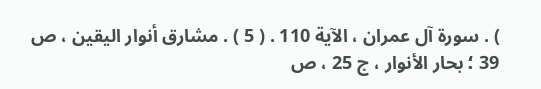) . سورة آل عمران ، الآية 110 . ( 5 ) . مشارق أنوار اليقين ، ص 39 ؛ بحار الأنوار ، ج 25 ، ص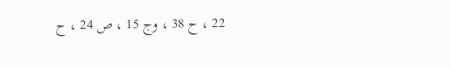22 ، ح 38 ، وج 15 ، ص 24 ، ح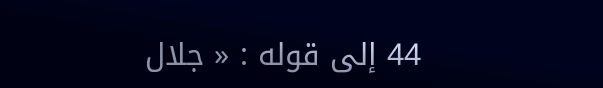44 إلى قوله : « جلال